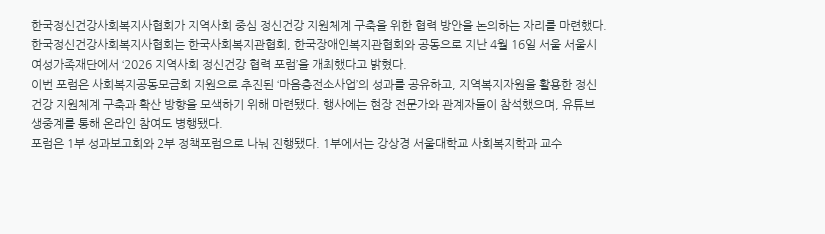한국정신건강사회복지사협회가 지역사회 중심 정신건강 지원체계 구축을 위한 협력 방안을 논의하는 자리를 마련했다.
한국정신건강사회복지사협회는 한국사회복지관협회, 한국장애인복지관협회와 공동으로 지난 4월 16일 서울 서울시여성가족재단에서 ‘2026 지역사회 정신건강 협력 포럼’을 개최했다고 밝혔다.
이번 포럼은 사회복지공동모금회 지원으로 추진된 ‘마음충전소사업’의 성과를 공유하고, 지역복지자원을 활용한 정신건강 지원체계 구축과 확산 방향을 모색하기 위해 마련됐다. 행사에는 현장 전문가와 관계자들이 참석했으며, 유튜브 생중계를 통해 온라인 참여도 병행됐다.
포럼은 1부 성과보고회와 2부 정책포럼으로 나눠 진행됐다. 1부에서는 강상경 서울대학교 사회복지학과 교수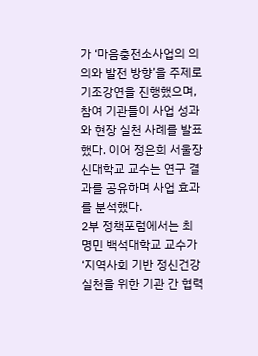가 ‘마음충전소사업의 의의와 발전 방향’을 주제로 기조강연을 진행했으며, 참여 기관들이 사업 성과와 현장 실천 사례를 발표했다. 이어 정은희 서울장신대학교 교수는 연구 결과를 공유하며 사업 효과를 분석했다.
2부 정책포럼에서는 최명민 백석대학교 교수가 ‘지역사회 기반 정신건강 실천을 위한 기관 간 협력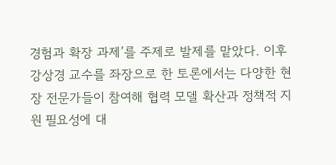경험과 확장 과제’를 주제로 발제를 맡았다. 이후 강상경 교수를 좌장으로 한 토론에서는 다양한 현장 전문가들이 참여해 협력 모델 확산과 정책적 지원 필요성에 대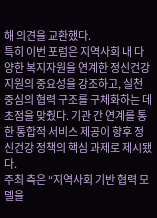해 의견을 교환했다.
특히 이번 포럼은 지역사회 내 다양한 복지자원을 연계한 정신건강 지원의 중요성을 강조하고, 실천 중심의 협력 구조를 구체화하는 데 초점을 맞췄다. 기관 간 연계를 통한 통합적 서비스 제공이 향후 정신건강 정책의 핵심 과제로 제시됐다.
주최 측은 “지역사회 기반 협력 모델을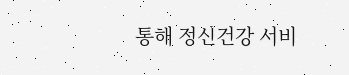통해 정신건강 서비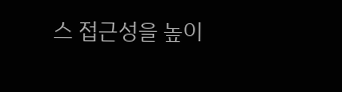스 접근성을 높이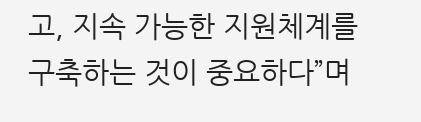고, 지속 가능한 지원체계를 구축하는 것이 중요하다”며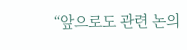“앞으로도 관련 논의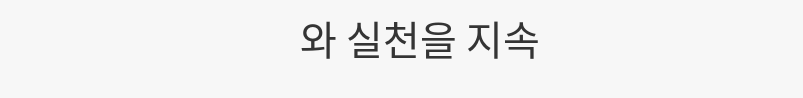와 실천을 지속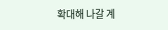확대해 나갈 계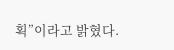획”이라고 밝혔다.